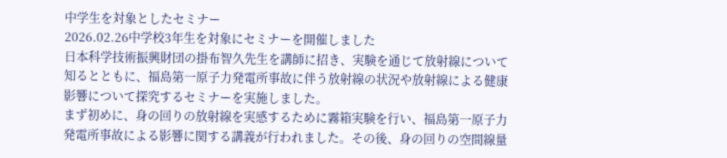中学生を対象としたセミナー
2026.02.26中学校3年生を対象にセミナーを開催しました
日本科学技術振興財団の掛布智久先生を講師に招き、実験を通じて放射線について知るとともに、福島第一原子力発電所事故に伴う放射線の状況や放射線による健康影響について探究するセミナーを実施しました。
まず初めに、身の回りの放射線を実感するために霧箱実験を行い、福島第一原子力発電所事故による影響に関する講義が行われました。その後、身の回りの空間線量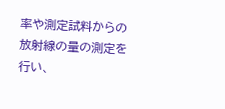率や測定試料からの放射線の量の測定を行い、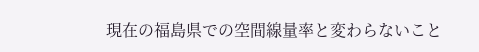現在の福島県での空間線量率と変わらないこと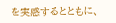を実感するとともに、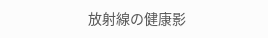放射線の健康影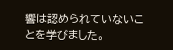響は認められていないことを学びました。